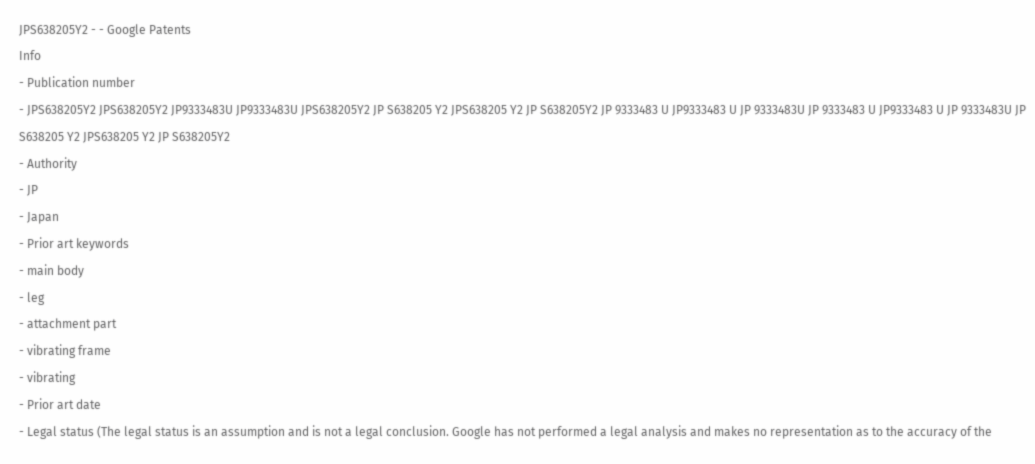JPS638205Y2 - - Google Patents
Info
- Publication number
- JPS638205Y2 JPS638205Y2 JP9333483U JP9333483U JPS638205Y2 JP S638205 Y2 JPS638205 Y2 JP S638205Y2 JP 9333483 U JP9333483 U JP 9333483U JP 9333483 U JP9333483 U JP 9333483U JP S638205 Y2 JPS638205 Y2 JP S638205Y2
- Authority
- JP
- Japan
- Prior art keywords
- main body
- leg
- attachment part
- vibrating frame
- vibrating
- Prior art date
- Legal status (The legal status is an assumption and is not a legal conclusion. Google has not performed a legal analysis and makes no representation as to the accuracy of the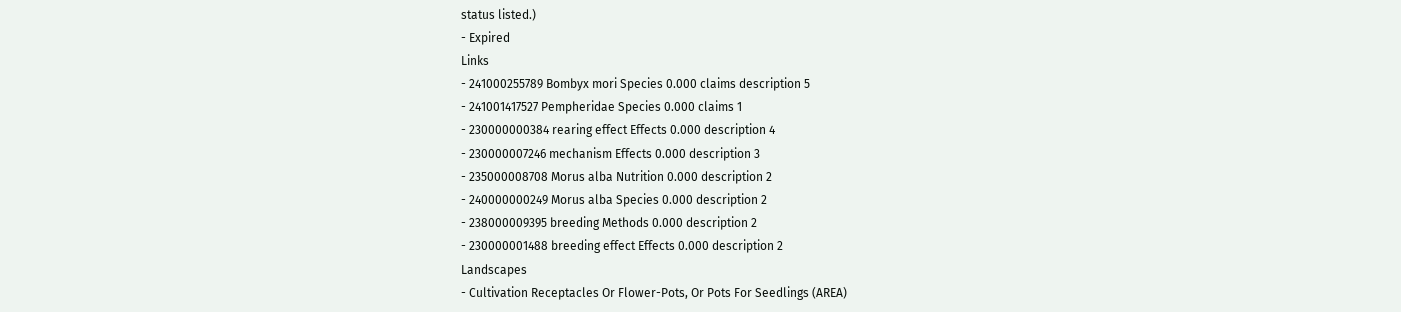status listed.)
- Expired
Links
- 241000255789 Bombyx mori Species 0.000 claims description 5
- 241001417527 Pempheridae Species 0.000 claims 1
- 230000000384 rearing effect Effects 0.000 description 4
- 230000007246 mechanism Effects 0.000 description 3
- 235000008708 Morus alba Nutrition 0.000 description 2
- 240000000249 Morus alba Species 0.000 description 2
- 238000009395 breeding Methods 0.000 description 2
- 230000001488 breeding effect Effects 0.000 description 2
Landscapes
- Cultivation Receptacles Or Flower-Pots, Or Pots For Seedlings (AREA)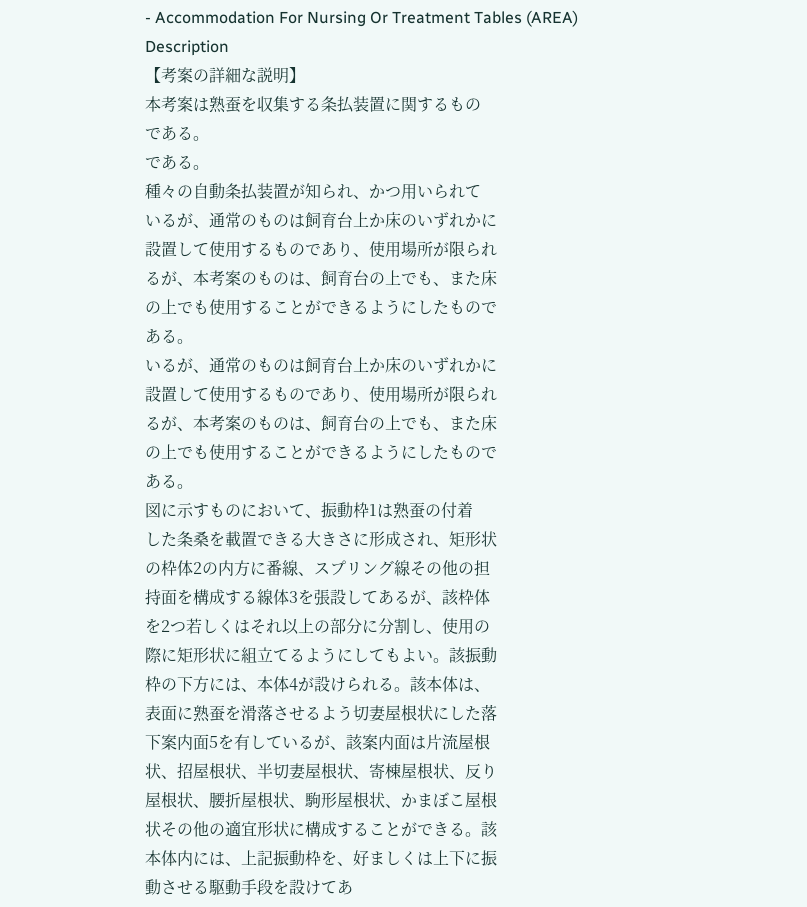- Accommodation For Nursing Or Treatment Tables (AREA)
Description
【考案の詳細な説明】
本考案は熟蚕を収集する条払装置に関するもの
である。
である。
種々の自動条払装置が知られ、かつ用いられて
いるが、通常のものは飼育台上か床のいずれかに
設置して使用するものであり、使用場所が限られ
るが、本考案のものは、飼育台の上でも、また床
の上でも使用することができるようにしたもので
ある。
いるが、通常のものは飼育台上か床のいずれかに
設置して使用するものであり、使用場所が限られ
るが、本考案のものは、飼育台の上でも、また床
の上でも使用することができるようにしたもので
ある。
図に示すものにおいて、振動枠1は熟蚕の付着
した条桑を載置できる大きさに形成され、矩形状
の枠体2の内方に番線、スプリング線その他の担
持面を構成する線体3を張設してあるが、該枠体
を2つ若しくはそれ以上の部分に分割し、使用の
際に矩形状に組立てるようにしてもよい。該振動
枠の下方には、本体4が設けられる。該本体は、
表面に熟蚕を滑落させるよう切妻屋根状にした落
下案内面5を有しているが、該案内面は片流屋根
状、招屋根状、半切妻屋根状、寄棟屋根状、反り
屋根状、腰折屋根状、駒形屋根状、かまぼこ屋根
状その他の適宜形状に構成することができる。該
本体内には、上記振動枠を、好ましくは上下に振
動させる駆動手段を設けてあ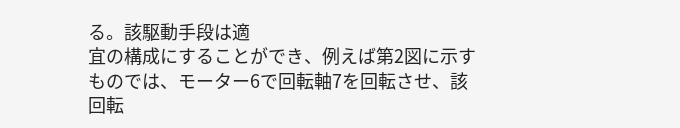る。該駆動手段は適
宜の構成にすることができ、例えば第2図に示す
ものでは、モーター6で回転軸7を回転させ、該
回転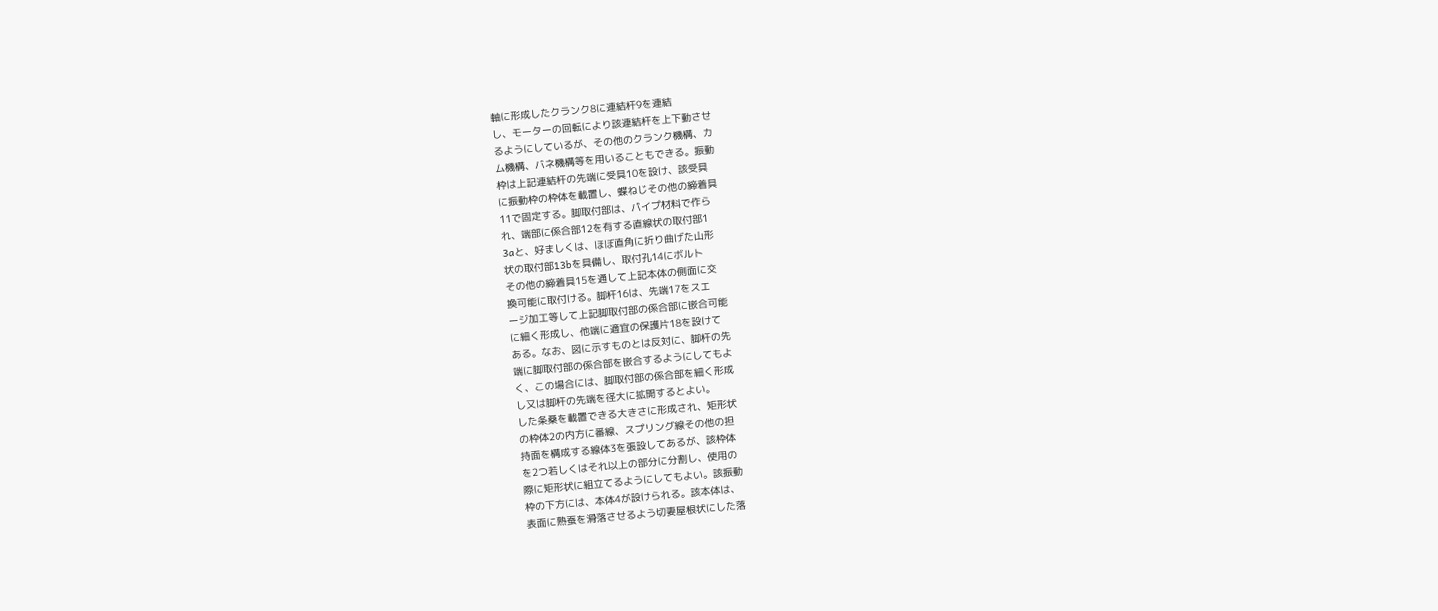軸に形成したクランク8に連結杆9を連結
し、モーターの回転により該連結杆を上下動させ
るようにしているが、その他のクランク機構、カ
ム機構、バネ機構等を用いることもできる。振動
枠は上記連結杆の先端に受具10を設け、該受具
に振動枠の枠体を載置し、蝶ねじその他の締着具
11で固定する。脚取付部は、パイプ材料で作ら
れ、端部に係合部12を有する直線状の取付部1
3aと、好ましくは、ほぼ直角に折り曲げた山形
状の取付部13bを具備し、取付孔14にボルト
その他の締着具15を通して上記本体の側面に交
換可能に取付ける。脚杆16は、先端17をスエ
ージ加工等して上記脚取付部の係合部に嵌合可能
に細く形成し、他端に適宜の保護片18を設けて
ある。なお、図に示すものとは反対に、脚杆の先
端に脚取付部の係合部を嵌合するようにしてもよ
く、この場合には、脚取付部の係合部を細く形成
し又は脚杆の先端を径大に拡開するとよい。
した条桑を載置できる大きさに形成され、矩形状
の枠体2の内方に番線、スプリング線その他の担
持面を構成する線体3を張設してあるが、該枠体
を2つ若しくはそれ以上の部分に分割し、使用の
際に矩形状に組立てるようにしてもよい。該振動
枠の下方には、本体4が設けられる。該本体は、
表面に熟蚕を滑落させるよう切妻屋根状にした落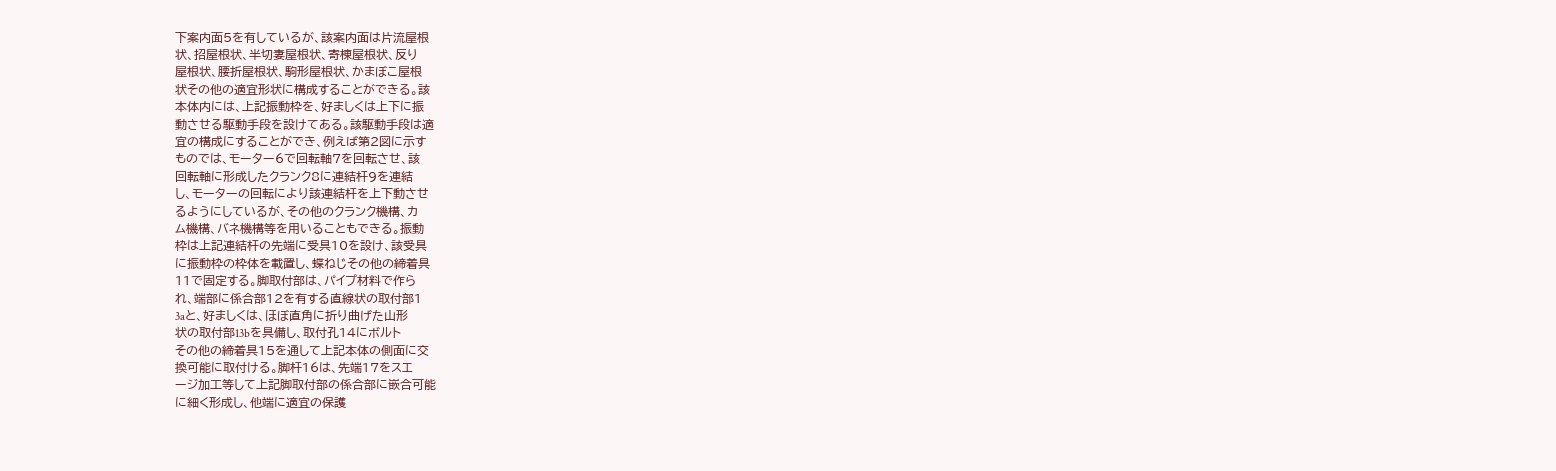下案内面5を有しているが、該案内面は片流屋根
状、招屋根状、半切妻屋根状、寄棟屋根状、反り
屋根状、腰折屋根状、駒形屋根状、かまぼこ屋根
状その他の適宜形状に構成することができる。該
本体内には、上記振動枠を、好ましくは上下に振
動させる駆動手段を設けてある。該駆動手段は適
宜の構成にすることができ、例えば第2図に示す
ものでは、モーター6で回転軸7を回転させ、該
回転軸に形成したクランク8に連結杆9を連結
し、モーターの回転により該連結杆を上下動させ
るようにしているが、その他のクランク機構、カ
ム機構、バネ機構等を用いることもできる。振動
枠は上記連結杆の先端に受具10を設け、該受具
に振動枠の枠体を載置し、蝶ねじその他の締着具
11で固定する。脚取付部は、パイプ材料で作ら
れ、端部に係合部12を有する直線状の取付部1
3aと、好ましくは、ほぼ直角に折り曲げた山形
状の取付部13bを具備し、取付孔14にボルト
その他の締着具15を通して上記本体の側面に交
換可能に取付ける。脚杆16は、先端17をスエ
ージ加工等して上記脚取付部の係合部に嵌合可能
に細く形成し、他端に適宜の保護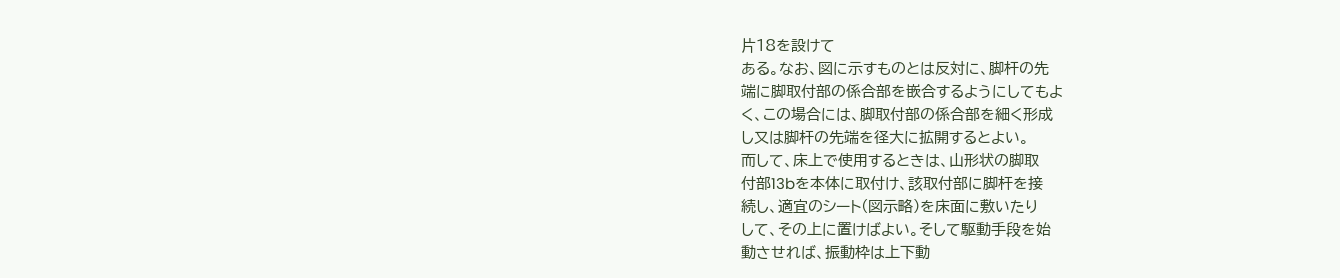片18を設けて
ある。なお、図に示すものとは反対に、脚杆の先
端に脚取付部の係合部を嵌合するようにしてもよ
く、この場合には、脚取付部の係合部を細く形成
し又は脚杆の先端を径大に拡開するとよい。
而して、床上で使用するときは、山形状の脚取
付部13bを本体に取付け、該取付部に脚杆を接
続し、適宜のシート(図示略)を床面に敷いたり
して、その上に置けばよい。そして駆動手段を始
動させれば、振動枠は上下動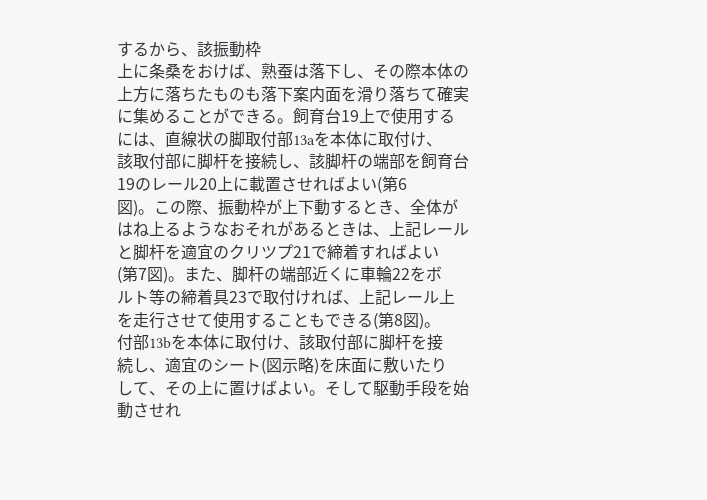するから、該振動枠
上に条桑をおけば、熟蚕は落下し、その際本体の
上方に落ちたものも落下案内面を滑り落ちて確実
に集めることができる。飼育台19上で使用する
には、直線状の脚取付部13aを本体に取付け、
該取付部に脚杆を接続し、該脚杆の端部を飼育台
19のレール20上に載置させればよい(第6
図)。この際、振動枠が上下動するとき、全体が
はね上るようなおそれがあるときは、上記レール
と脚杆を適宜のクリツプ21で締着すればよい
(第7図)。また、脚杆の端部近くに車輪22をボ
ルト等の締着具23で取付ければ、上記レール上
を走行させて使用することもできる(第8図)。
付部13bを本体に取付け、該取付部に脚杆を接
続し、適宜のシート(図示略)を床面に敷いたり
して、その上に置けばよい。そして駆動手段を始
動させれ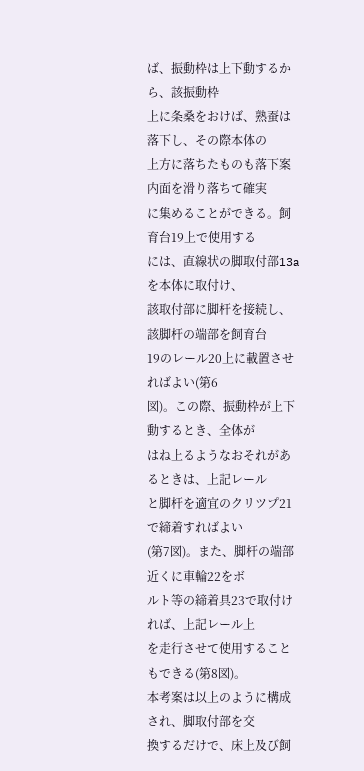ば、振動枠は上下動するから、該振動枠
上に条桑をおけば、熟蚕は落下し、その際本体の
上方に落ちたものも落下案内面を滑り落ちて確実
に集めることができる。飼育台19上で使用する
には、直線状の脚取付部13aを本体に取付け、
該取付部に脚杆を接続し、該脚杆の端部を飼育台
19のレール20上に載置させればよい(第6
図)。この際、振動枠が上下動するとき、全体が
はね上るようなおそれがあるときは、上記レール
と脚杆を適宜のクリツプ21で締着すればよい
(第7図)。また、脚杆の端部近くに車輪22をボ
ルト等の締着具23で取付ければ、上記レール上
を走行させて使用することもできる(第8図)。
本考案は以上のように構成され、脚取付部を交
換するだけで、床上及び飼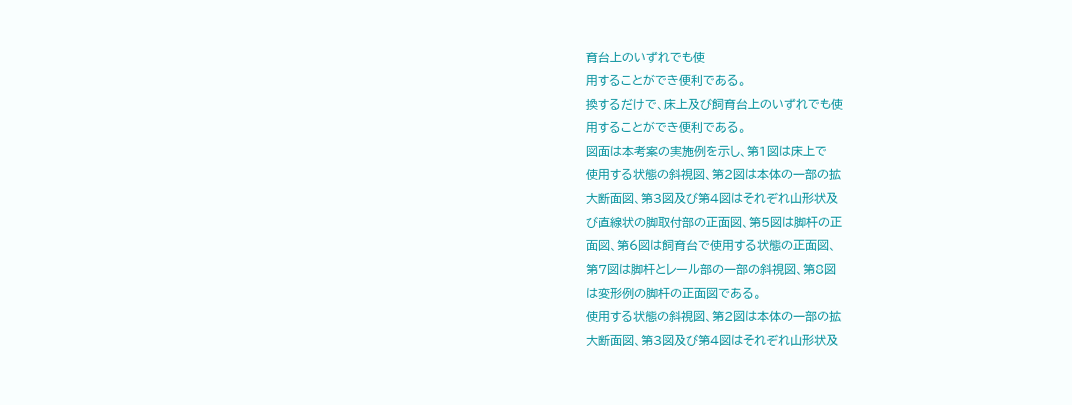育台上のいずれでも使
用することができ便利である。
換するだけで、床上及び飼育台上のいずれでも使
用することができ便利である。
図面は本考案の実施例を示し、第1図は床上で
使用する状態の斜視図、第2図は本体の一部の拡
大断面図、第3図及び第4図はそれぞれ山形状及
び直線状の脚取付部の正面図、第5図は脚杆の正
面図、第6図は飼育台で使用する状態の正面図、
第7図は脚杆とレール部の一部の斜視図、第8図
は変形例の脚杆の正面図である。
使用する状態の斜視図、第2図は本体の一部の拡
大断面図、第3図及び第4図はそれぞれ山形状及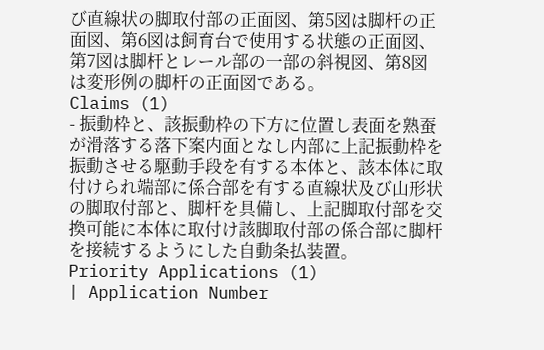び直線状の脚取付部の正面図、第5図は脚杆の正
面図、第6図は飼育台で使用する状態の正面図、
第7図は脚杆とレール部の一部の斜視図、第8図
は変形例の脚杆の正面図である。
Claims (1)
- 振動枠と、該振動枠の下方に位置し表面を熟蚕
が滑落する落下案内面となし内部に上記振動枠を
振動させる駆動手段を有する本体と、該本体に取
付けられ端部に係合部を有する直線状及び山形状
の脚取付部と、脚杆を具備し、上記脚取付部を交
換可能に本体に取付け該脚取付部の係合部に脚杆
を接続するようにした自動条払装置。
Priority Applications (1)
| Application Number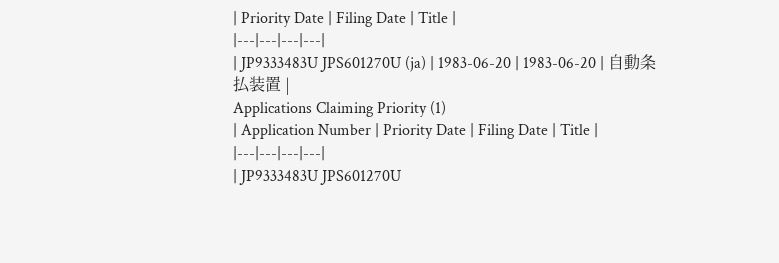| Priority Date | Filing Date | Title |
|---|---|---|---|
| JP9333483U JPS601270U (ja) | 1983-06-20 | 1983-06-20 | 自動条払装置 |
Applications Claiming Priority (1)
| Application Number | Priority Date | Filing Date | Title |
|---|---|---|---|
| JP9333483U JPS601270U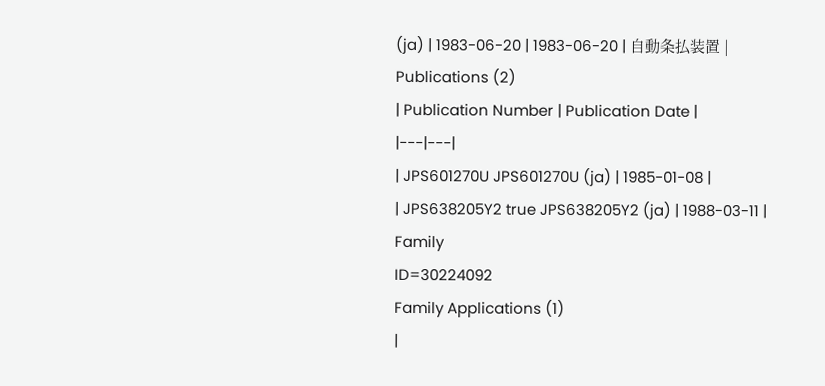(ja) | 1983-06-20 | 1983-06-20 | 自動条払装置 |
Publications (2)
| Publication Number | Publication Date |
|---|---|
| JPS601270U JPS601270U (ja) | 1985-01-08 |
| JPS638205Y2 true JPS638205Y2 (ja) | 1988-03-11 |
Family
ID=30224092
Family Applications (1)
|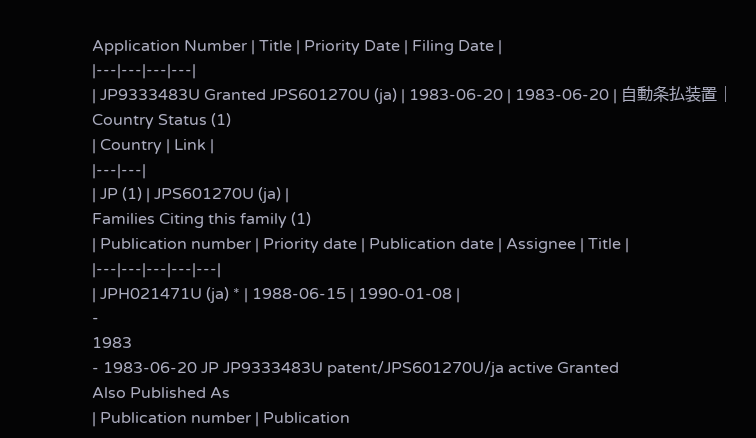Application Number | Title | Priority Date | Filing Date |
|---|---|---|---|
| JP9333483U Granted JPS601270U (ja) | 1983-06-20 | 1983-06-20 | 自動条払装置 |
Country Status (1)
| Country | Link |
|---|---|
| JP (1) | JPS601270U (ja) |
Families Citing this family (1)
| Publication number | Priority date | Publication date | Assignee | Title |
|---|---|---|---|---|
| JPH021471U (ja) * | 1988-06-15 | 1990-01-08 |
-
1983
- 1983-06-20 JP JP9333483U patent/JPS601270U/ja active Granted
Also Published As
| Publication number | Publication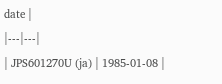date |
|---|---|
| JPS601270U (ja) | 1985-01-08 |